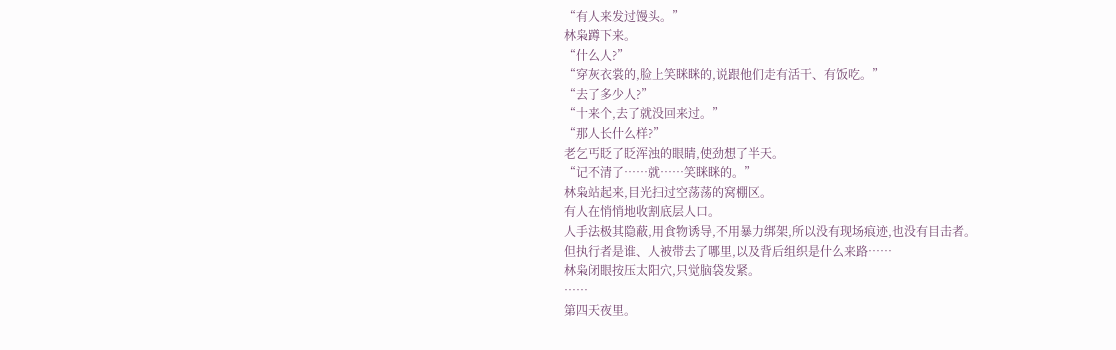“有人来发过馒头。”
林枭蹲下来。
“什么人?”
“穿灰衣裳的,脸上笑眯眯的,说跟他们走有活干、有饭吃。”
“去了多少人?”
“十来个,去了就没回来过。”
“那人长什么样?”
老乞丐眨了眨浑浊的眼睛,使劲想了半天。
“记不清了……就……笑眯眯的。”
林枭站起来,目光扫过空荡荡的窝棚区。
有人在悄悄地收割底层人口。
人手法极其隐蔽,用食物诱导,不用暴力绑架,所以没有现场痕迹,也没有目击者。
但执行者是谁、人被带去了哪里,以及背后组织是什么来路……
林枭闭眼按压太阳穴,只觉脑袋发紧。
……
第四天夜里。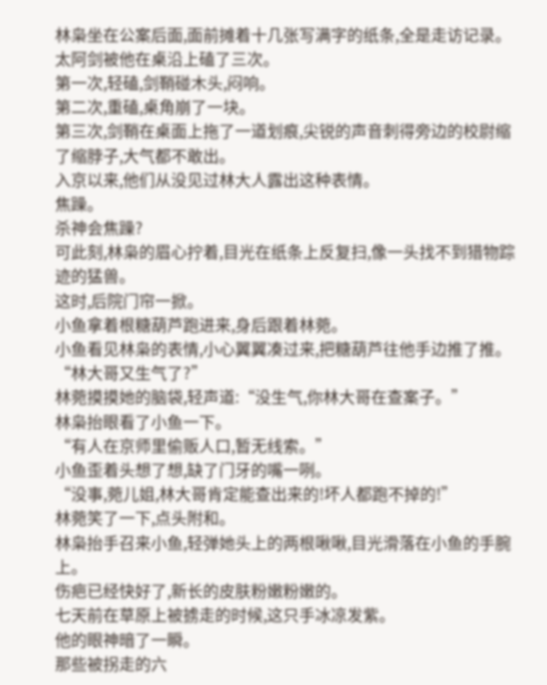林枭坐在公案后面,面前摊着十几张写满字的纸条,全是走访记录。
太阿剑被他在桌沿上磕了三次。
第一次,轻磕,剑鞘碰木头,闷响。
第二次,重磕,桌角崩了一块。
第三次,剑鞘在桌面上拖了一道划痕,尖锐的声音刺得旁边的校尉缩了缩脖子,大气都不敢出。
入京以来,他们从没见过林大人露出这种表情。
焦躁。
杀神会焦躁?
可此刻,林枭的眉心拧着,目光在纸条上反复扫,像一头找不到猎物踪迹的猛兽。
这时,后院门帘一掀。
小鱼拿着根糖葫芦跑进来,身后跟着林菀。
小鱼看见林枭的表情,小心翼翼凑过来,把糖葫芦往他手边推了推。
“林大哥又生气了?”
林菀摸摸她的脑袋,轻声道:“没生气,你林大哥在查案子。”
林枭抬眼看了小鱼一下。
“有人在京师里偷贩人口,暂无线索。”
小鱼歪着头想了想,缺了门牙的嘴一咧。
“没事,菀儿姐,林大哥肯定能查出来的!坏人都跑不掉的!”
林菀笑了一下,点头附和。
林枭抬手召来小鱼,轻弹她头上的两根啾啾,目光滑落在小鱼的手腕上。
伤疤已经快好了,新长的皮肤粉嫩粉嫩的。
七天前在草原上被掳走的时候,这只手冰凉发紫。
他的眼神暗了一瞬。
那些被拐走的六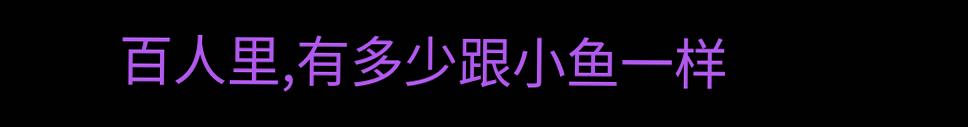百人里,有多少跟小鱼一样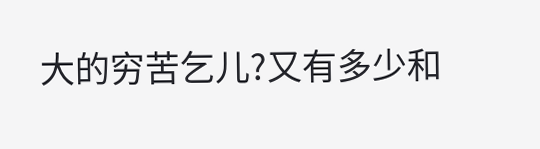大的穷苦乞儿?又有多少和